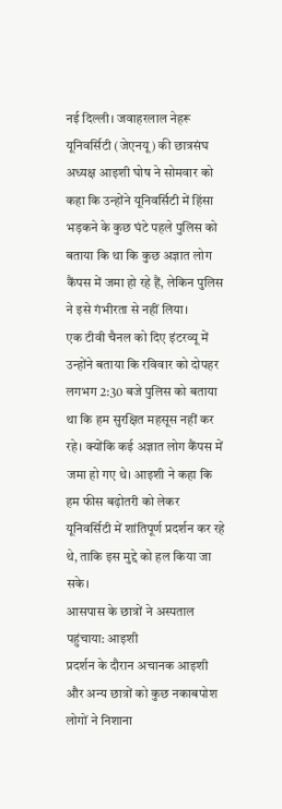नई दिल्ली। जवाहरलाल नेहरू यूनिवर्सिटी (जेएनयू) की छात्रसंघ अध्यक्ष आइशी घोष ने सोमवार को कहा कि उन्होंने यूनिवर्सिटी में हिंसा भड़कने के कुछ घंटे पहले पुलिस को बताया कि था कि कुछ अज्ञात लोग कैंपस में जमा हो रहे हैं, लेकिन पुलिस ने इसे गंभीरता से नहीं लिया।
एक टीवी चैनल को दिए इंटरव्यू में उन्होंने बताया कि रविवार को दोपहर लगभग 2:30 बजे पुलिस को बताया था कि हम सुरक्षित महसूस नहीं कर रहे। क्योंकि कई अज्ञात लोग कैंपस में जमा हो गए थे। आइशी ने कहा कि हम फीस बढ़ोतरी को लेकर यूनिवर्सिटी में शांतिपूर्ण प्रदर्शन कर रहे थे, ताकि इस मुद्दे को हल किया जा सके।
आसपास के छात्रों ने अस्पताल पहुंचाया: आइशी
प्रदर्शन के दौरान अचानक आइशी और अन्य छात्रों को कुछ नकाबपोश लोगों ने निशाना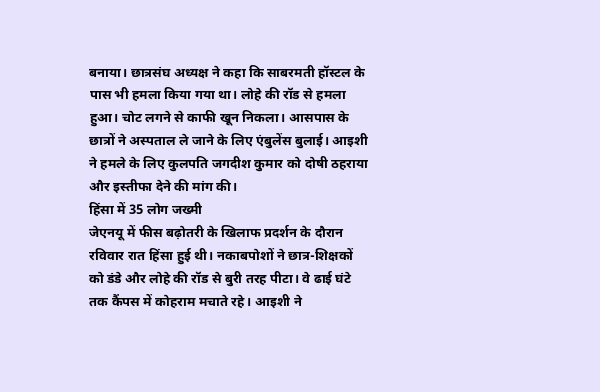बनाया। छात्रसंघ अध्यक्ष ने कहा कि साबरमती हॉस्टल के पास भी हमला किया गया था। लोहे की रॉड से हमला हुआ। चोट लगने से काफी खून निकला। आसपास के छात्रों ने अस्पताल ले जाने के लिए एंबुलेंस बुलाई। आइशी ने हमले के लिए कुलपति जगदीश कुमार को दोषी ठहराया और इस्तीफा देने की मांग की।
हिंसा में 35 लोग जख्मी
जेएनयू में फीस बढ़ोतरी के खिलाफ प्रदर्शन के दौरान रविवार रात हिंसा हुई थी। नकाबपोशों ने छात्र-शिक्षकों को डंडे और लोहे की रॉड से बुरी तरह पीटा। वे ढाई घंटे तक कैंपस में कोहराम मचाते रहे। आइशी ने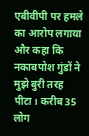एबीवीपी पर हमले का आरोप लगाया और कहा कि नकाबपोश गुंडों ने मुझे बुरी तरह पीटा। करीब 35 लोग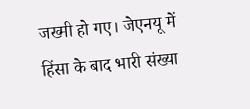जख्मी हो गए। जेएनयू में हिंसा के बाद भारी संख्या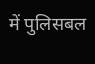में पुलिसबल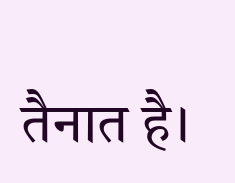तैनात है।